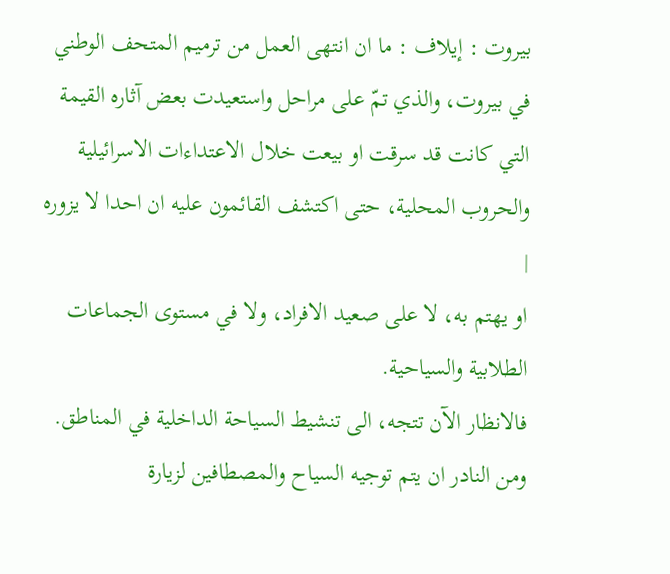بيروت : إيلاف : ما ان انتهى العمل من ترميم المتحف الوطني في بيروت، والذي تمّ على مراحل واستعيدت بعض آثاره القيمة التي كانت قد سرقت او بيعت خلال الاعتداءات الاسرائيلية والحروب المحلية، حتى اكتشف القائمون عليه ان احدا لا يزوره |
او يهتم به، لا على صعيد الافراد، ولا في مستوى الجماعات الطلابية والسياحية.
فالانظار الآن تتجه، الى تنشيط السياحة الداخلية في المناطق. ومن النادر ان يتم توجيه السياح والمصطافين لزيارة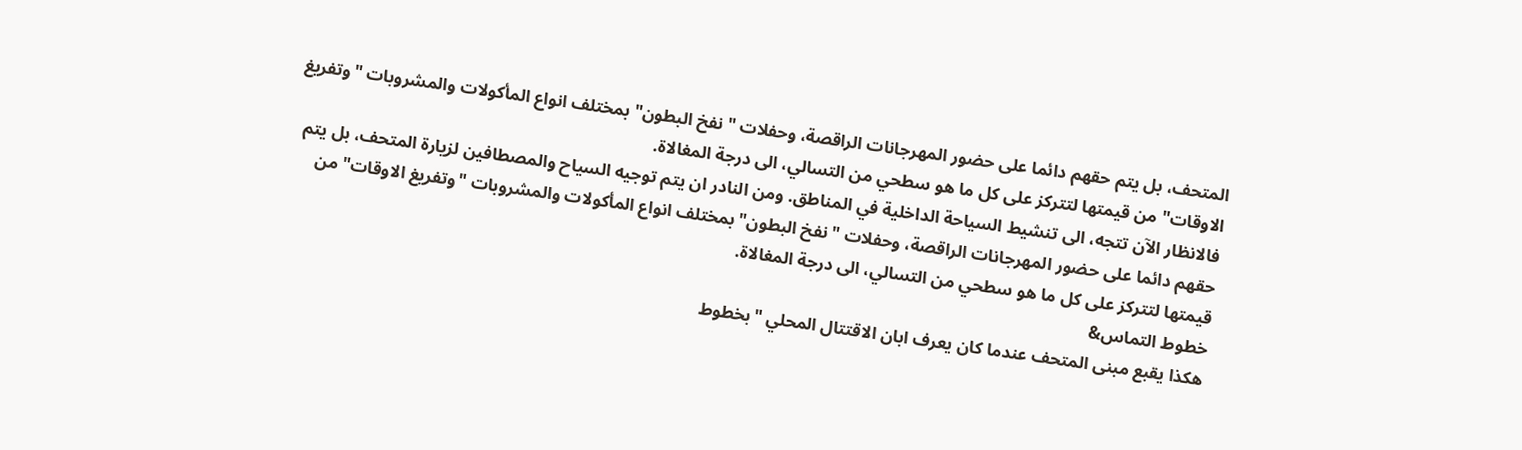المتحف، بل يتم حقهم دائما على حضور المهرجانات الراقصة، وحفلات "نفخ البطون" بمختلف انواع المأكولات والمشروبات "وتفريغ الاوقات" من قيمتها لتتركز على كل ما هو سطحي من التسالي، الى درجة المغالاة.
فالانظار الآن تتجه، الى تنشيط السياحة الداخلية في المناطق. ومن النادر ان يتم توجيه السياح والمصطافين لزيارة المتحف، بل يتم حقهم دائما على حضور المهرجانات الراقصة، وحفلات "نفخ البطون" بمختلف انواع المأكولات والمشروبات "وتفريغ الاوقات" من قيمتها لتتركز على كل ما هو سطحي من التسالي، الى درجة المغالاة.
خطوط التماس&
هكذا يقبع مبنى المتحف عندما كان يعرف ابان الاقتتال المحلي "بخطوط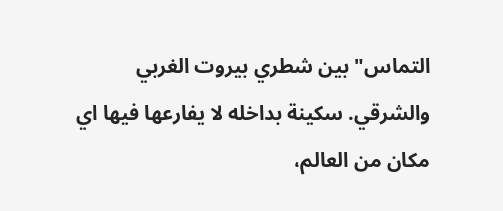التماس" بين شطري بيروت الغربي والشرقي. سكينة بداخله لا يفارعها فيها اي مكان من العالم،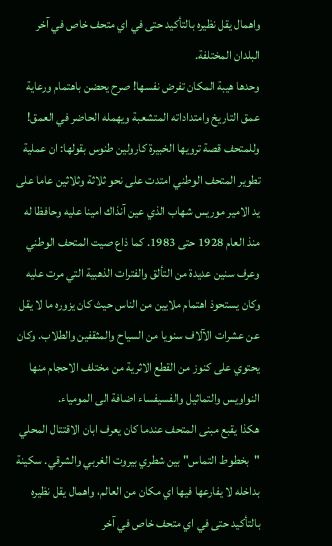واهمال يقل نظيره بالتأكيد حتى في اي متحف خاص في آخر البلدان المختلفة.
وحدها هيبة المكان تفرض نفسها! صرح يحضن باهتمام ورعاية عمق التاريخ وامتداداته المتشعبة ويهمله الحاضر في العمق! وللمتحف قصة ترويها الخبيرة كارولين طنوس بقولها: ان عملية تطوير المتحف الوطني امتدت على نحو ثلاثة وثلاثين عاما على يد الامير موريس شهاب الذي عين آنذاك امينا عليه وحافظا له منذ العام 1928 حتى 1983. كما ذاع صيت المتحف الوطني وعرف سنين عديدة من التألق والفترات الذهبية التي مرت عليه وكان يستحوذ اهتمام ملايين من الناس حيث كان يزوره ما لا يقل عن عشرات الآلاف سنويا من السياح والمثقفين والطلاب. وكان يحتوي على كنوز من القطع الاثرية من مختلف الاحجام منها النواويس والتماثيل والفسيفساء اضافة الى المومياء.
هكذا يقبع مبنى المتحف عندما كان يعرف ابان الاقتتال المحلي "بخطوط التماس" بين شطري بيروت الغربي والشرقي. سكينة بداخله لا يفارعها فيها اي مكان من العالم، واهمال يقل نظيره بالتأكيد حتى في اي متحف خاص في آخر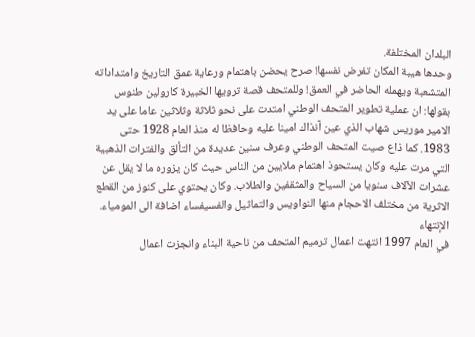البلدان المختلفة.
وحدها هيبة المكان تفرض نفسها! صرح يحضن باهتمام ورعاية عمق التاريخ وامتداداته المتشعبة ويهمله الحاضر في العمق! وللمتحف قصة ترويها الخبيرة كارولين طنوس بقولها: ان عملية تطوير المتحف الوطني امتدت على نحو ثلاثة وثلاثين عاما على يد الامير موريس شهاب الذي عين آنذاك امينا عليه وحافظا له منذ العام 1928 حتى 1983. كما ذاع صيت المتحف الوطني وعرف سنين عديدة من التألق والفترات الذهبية التي مرت عليه وكان يستحوذ اهتمام ملايين من الناس حيث كان يزوره ما لا يقل عن عشرات الآلاف سنويا من السياح والمثقفين والطلاب. وكان يحتوي على كنوز من القطع الاثرية من مختلف الاحجام منها النواويس والتماثيل والفسيفساء اضافة الى المومياء.
الإنتهاء
في العام 1997 انتهت اعمال ترميم المتحف من ناحية البناء وانجزت اعمال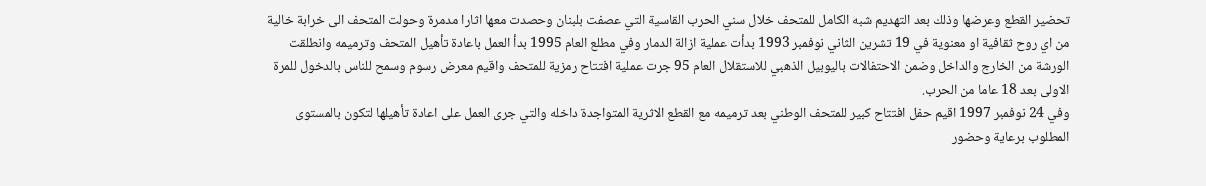تحضير القطع وعرضها وذلك بعد التهديم شبه الكامل للمتحف خلال سني الحرب القاسية التي عصفت بلبنان وحصدت معها اثارا مدمرة وحولت المتحف الى خرابة خالية من اي روح ثقافية او معنوية في 19 تشرين الثاني نوفمبر 1993 بدأت عملية ازالة الدمار وفي مطلع العام 1995 بدأ العمل باعادة تأهيل المتحف وترميمه وانطلقت الورشة من الخارج والداخل وضمن الاحتفالات باليوبيل الذهبي للاستقلال العام 95 جرت عملية افتتاح رمزية للمتحف واقيم معرض رسوم وسمح للناس بالدخول للمرة الاولى بعد 18 عاما من الحرب.
وفي 24 نوفمبر 1997 اقيم حفل افتتاح كبير للمتحف الوطني بعد ترميمه مع القطع الاثرية المتواجدة داخله والتي جرى العمل على اعادة تأهيلها لتكون بالمستوى المطلوب برعاية وحضور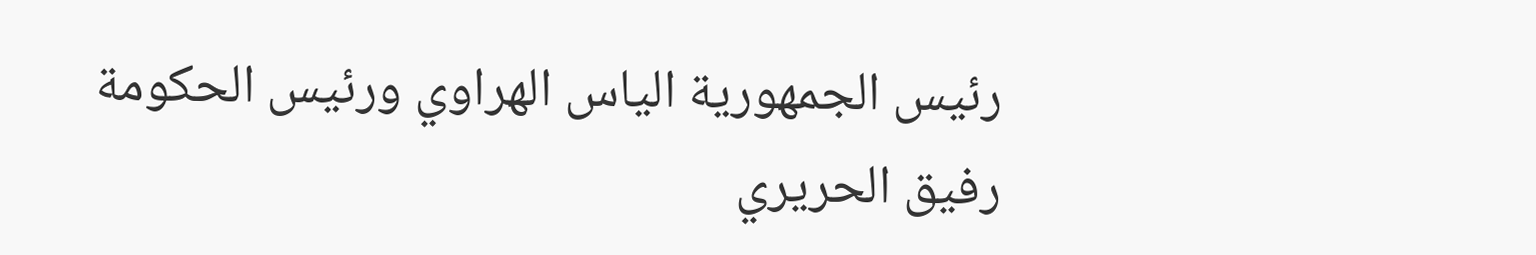رئيس الجمهورية الياس الهراوي ورئيس الحكومة رفيق الحريري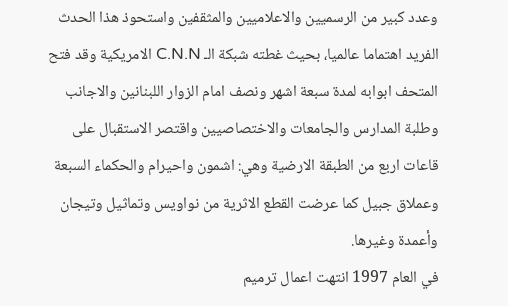وعدد كبير من الرسميين والاعلاميين والمثقفين واستحوذ هذا الحدث الفريد اهتماما عالميا، بحيث غطته شبكة الـ C.N.N الامريكية وقد فتح المتحف ابوابه لمدة سبعة اشهر ونصف امام الزوار اللبنانين والاجانب وطلبة المدارس والجامعات والاختصاصيين واقتصر الاستقبال على قاعات اربع من الطبقة الارضية وهي: اشمون واحيرام والحكماء السبعة وعملاق جبيل كما عرضت القطع الاثرية من نواويس وتماثيل وتيجان وأعمدة وغيرها.
في العام 1997 انتهت اعمال ترميم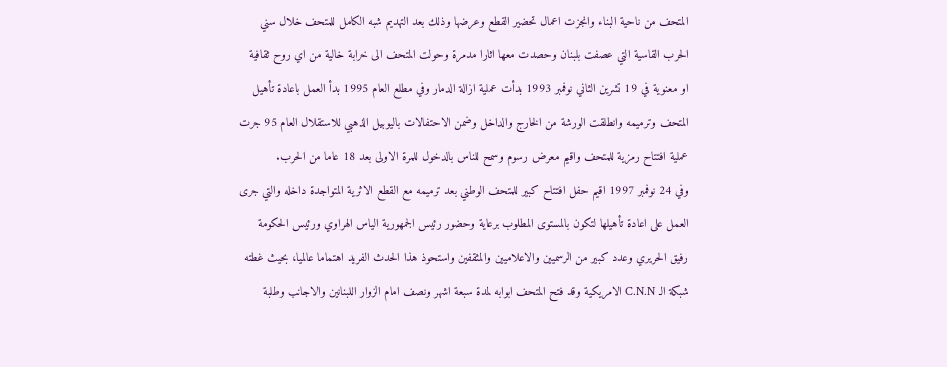المتحف من ناحية البناء وانجزت اعمال تحضير القطع وعرضها وذلك بعد التهديم شبه الكامل للمتحف خلال سني الحرب القاسية التي عصفت بلبنان وحصدت معها اثارا مدمرة وحولت المتحف الى خرابة خالية من اي روح ثقافية او معنوية في 19 تشرين الثاني نوفمبر 1993 بدأت عملية ازالة الدمار وفي مطلع العام 1995 بدأ العمل باعادة تأهيل المتحف وترميمه وانطلقت الورشة من الخارج والداخل وضمن الاحتفالات باليوبيل الذهبي للاستقلال العام 95 جرت عملية افتتاح رمزية للمتحف واقيم معرض رسوم وسمح للناس بالدخول للمرة الاولى بعد 18 عاما من الحرب.
وفي 24 نوفمبر 1997 اقيم حفل افتتاح كبير للمتحف الوطني بعد ترميمه مع القطع الاثرية المتواجدة داخله والتي جرى العمل على اعادة تأهيلها لتكون بالمستوى المطلوب برعاية وحضور رئيس الجمهورية الياس الهراوي ورئيس الحكومة رفيق الحريري وعدد كبير من الرسميين والاعلاميين والمثقفين واستحوذ هذا الحدث الفريد اهتماما عالميا، بحيث غطته شبكة الـ C.N.N الامريكية وقد فتح المتحف ابوابه لمدة سبعة اشهر ونصف امام الزوار اللبنانين والاجانب وطلبة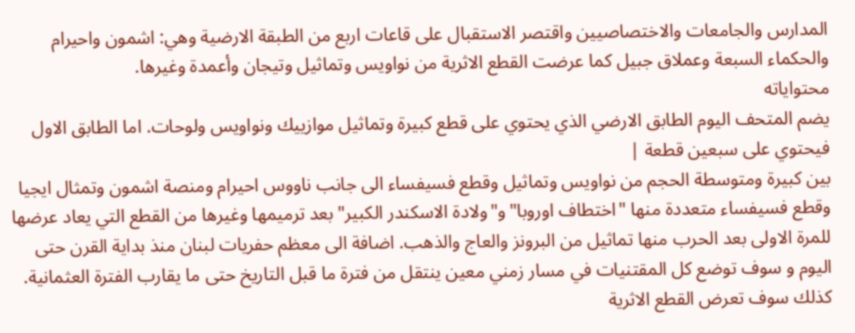المدارس والجامعات والاختصاصيين واقتصر الاستقبال على قاعات اربع من الطبقة الارضية وهي: اشمون واحيرام والحكماء السبعة وعملاق جبيل كما عرضت القطع الاثرية من نواويس وتماثيل وتيجان وأعمدة وغيرها.
محتواياته
يضم المتحف اليوم الطابق الارضي الذي يحتوي على قطع كبيرة وتماثيل موازييك ونواويس ولوحات. اما الطابق الاول فيحتوي على سبعين قطعة |
بين كبيرة ومتوسطة الحجم من نواويس وتماثيل وقطع فسيفساء الى جانب ناووس احيرام ومنصة اشمون وتمثال ايجيا وقطع فسيفساء متعددة منها "اختطاف اوروبا" و"ولادة الاسكندر الكبير" بعد ترميمها وغيرها من القطع التي يعاد عرضها للمرة الاولى بعد الحرب منها تماثيل من البرونز والعاج والذهب. اضافة الى معظم حفريات لبنان منذ بداية القرن حتى اليوم و سوف توضع كل المقتنيات في مسار زمني معين ينتقل من فترة ما قبل التاريخ حتى ما يقارب الفترة العثمانية. كذلك سوف تعرض القطع الاثرية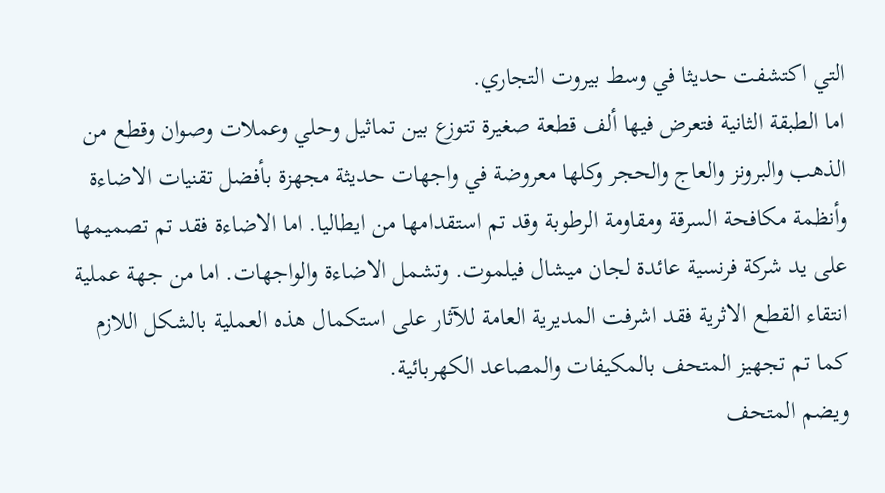التي اكتشفت حديثا في وسط بيروت التجاري.
اما الطبقة الثانية فتعرض فيها ألف قطعة صغيرة تتوزع بين تماثيل وحلي وعملات وصوان وقطع من الذهب والبرونز والعاج والحجر وكلها معروضة في واجهات حديثة مجهزة بأفضل تقنيات الاضاءة وأنظمة مكافحة السرقة ومقاومة الرطوبة وقد تم استقدامها من ايطاليا. اما الاضاءة فقد تم تصميمها على يد شركة فرنسية عائدة لجان ميشال فيلموت. وتشمل الاضاءة والواجهات. اما من جهة عملية انتقاء القطع الاثرية فقد اشرفت المديرية العامة للآثار على استكمال هذه العملية بالشكل اللازم كما تم تجهيز المتحف بالمكيفات والمصاعد الكهربائية.
ويضم المتحف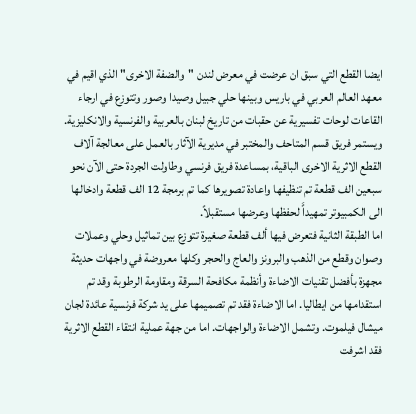ايضا القطع التي سبق ان عرضت في معرض لندن "والضفة الاخرى" الذي اقيم في معهد العالم العربي في باريس وبينها حلي جبيل وصيدا وصور وتتوزع في ارجاء القاعات لوحات تفسيرية عن حقبات من تاريخ لبنان بالعربية والفرنسية والانكليزية.
ويستمر فريق قسم المتاحف والمختبر في مديرية الآثار بالعمل على معالجة آلاف القطع الاثرية الاخرى الباقية، بمساعدة فريق فرنسي وطاولت الجردة حتى الآن نحو سبعين الف قطعة تم تنظيفها واعادة تصويرها كما تم برمجة 12 الف قطعة وادخالها الى الكمبيوتر تمهيداًَ لحفظها وعرضها مستقبلاً.
اما الطبقة الثانية فتعرض فيها ألف قطعة صغيرة تتوزع بين تماثيل وحلي وعملات وصوان وقطع من الذهب والبرونز والعاج والحجر وكلها معروضة في واجهات حديثة مجهزة بأفضل تقنيات الاضاءة وأنظمة مكافحة السرقة ومقاومة الرطوبة وقد تم استقدامها من ايطاليا. اما الاضاءة فقد تم تصميمها على يد شركة فرنسية عائدة لجان ميشال فيلموت. وتشمل الاضاءة والواجهات. اما من جهة عملية انتقاء القطع الاثرية فقد اشرفت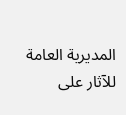المديرية العامة للآثار على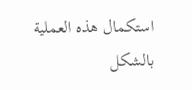استكمال هذه العملية بالشكل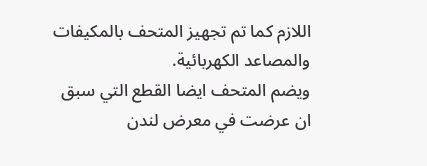اللازم كما تم تجهيز المتحف بالمكيفات والمصاعد الكهربائية.
ويضم المتحف ايضا القطع التي سبق ان عرضت في معرض لندن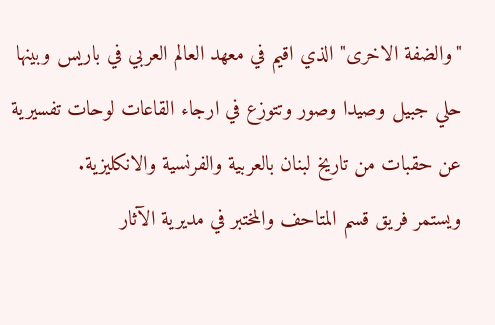"والضفة الاخرى" الذي اقيم في معهد العالم العربي في باريس وبينها حلي جبيل وصيدا وصور وتتوزع في ارجاء القاعات لوحات تفسيرية عن حقبات من تاريخ لبنان بالعربية والفرنسية والانكليزية.
ويستمر فريق قسم المتاحف والمختبر في مديرية الآثار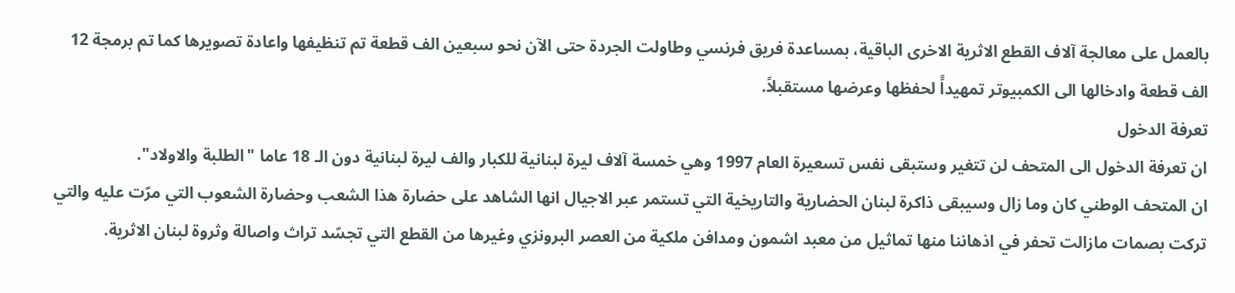بالعمل على معالجة آلاف القطع الاثرية الاخرى الباقية، بمساعدة فريق فرنسي وطاولت الجردة حتى الآن نحو سبعين الف قطعة تم تنظيفها واعادة تصويرها كما تم برمجة 12 الف قطعة وادخالها الى الكمبيوتر تمهيداًَ لحفظها وعرضها مستقبلاً.
تعرفة الدخول
ان تعرفة الدخول الى المتحف لن تتغير وستبقى نفس تسعيرة العام 1997 وهي خمسة آلاف ليرة لبنانية للكبار والف ليرة لبنانية دون الـ 18 عاما "الطلبة والاولاد".
ان المتحف الوطني كان وما زال وسيبقى ذاكرة لبنان الحضارية والتاريخية التي تستمر عبر الاجيال انها الشاهد على حضارة هذا الشعب وحضارة الشعوب التي مرّت عليه والتي تركت بصمات مازالت تحفر في اذهاننا منها تماثيل من معبد اشمون ومدافن ملكية من العصر البرونزي وغيرها من القطع التي تجسّد تراث واصالة وثروة لبنان الاثرية.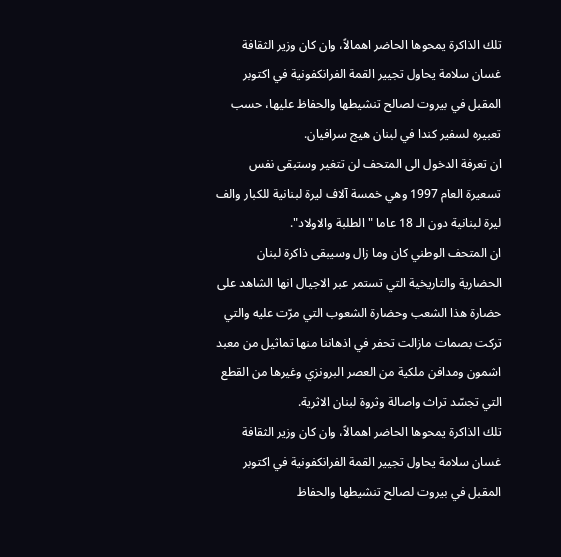تلك الذاكرة يمحوها الحاضر اهمالاً، وان كان وزير الثقافة غسان سلامة يحاول تجيير القمة الفرانكفونية في اكتوبر المقبل في بيروت لصالح تنشيطها والحفاظ عليها، حسب تعبيره لسفير كندا في لبنان هيج سرافيان.
ان تعرفة الدخول الى المتحف لن تتغير وستبقى نفس تسعيرة العام 1997 وهي خمسة آلاف ليرة لبنانية للكبار والف ليرة لبنانية دون الـ 18 عاما "الطلبة والاولاد".
ان المتحف الوطني كان وما زال وسيبقى ذاكرة لبنان الحضارية والتاريخية التي تستمر عبر الاجيال انها الشاهد على حضارة هذا الشعب وحضارة الشعوب التي مرّت عليه والتي تركت بصمات مازالت تحفر في اذهاننا منها تماثيل من معبد اشمون ومدافن ملكية من العصر البرونزي وغيرها من القطع التي تجسّد تراث واصالة وثروة لبنان الاثرية.
تلك الذاكرة يمحوها الحاضر اهمالاً، وان كان وزير الثقافة غسان سلامة يحاول تجيير القمة الفرانكفونية في اكتوبر المقبل في بيروت لصالح تنشيطها والحفاظ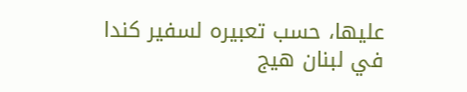عليها، حسب تعبيره لسفير كندا في لبنان هيج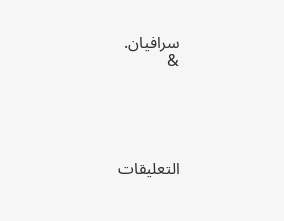سرافيان.
&





التعليقات